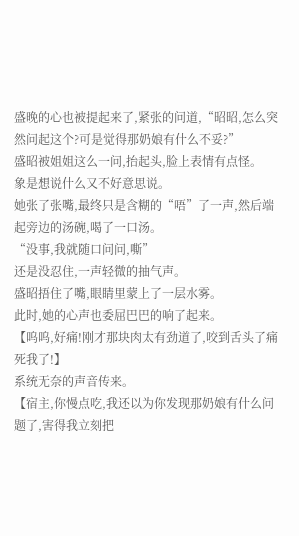盛晚的心也被提起来了,紧张的问道,“昭昭,怎么突然问起这个?可是觉得那奶娘有什么不妥?”
盛昭被姐姐这么一问,抬起头,脸上表情有点怪。
象是想说什么又不好意思说。
她张了张嘴,最终只是含糊的“唔”了一声,然后端起旁边的汤碗,喝了一口汤。
“没事,我就随口问问,嘶”
还是没忍住,一声轻微的抽气声。
盛昭捂住了嘴,眼睛里蒙上了一层水雾。
此时,她的心声也委屈巴巴的响了起来。
【呜呜,好痛!刚才那块肉太有劲道了,咬到舌头了痛死我了!】
系统无奈的声音传来。
【宿主,你慢点吃,我还以为你发现那奶娘有什么问题了,害得我立刻把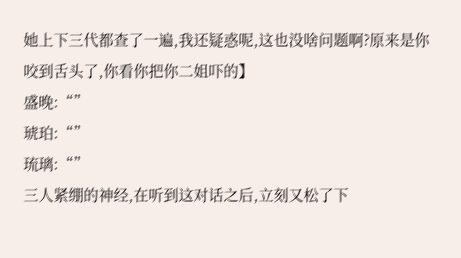她上下三代都查了一遍,我还疑惑呢,这也没啥问题啊?原来是你咬到舌头了,你看你把你二姐吓的】
盛晚:“”
琥珀:“”
琉璃:“”
三人紧绷的神经,在听到这对话之后,立刻又松了下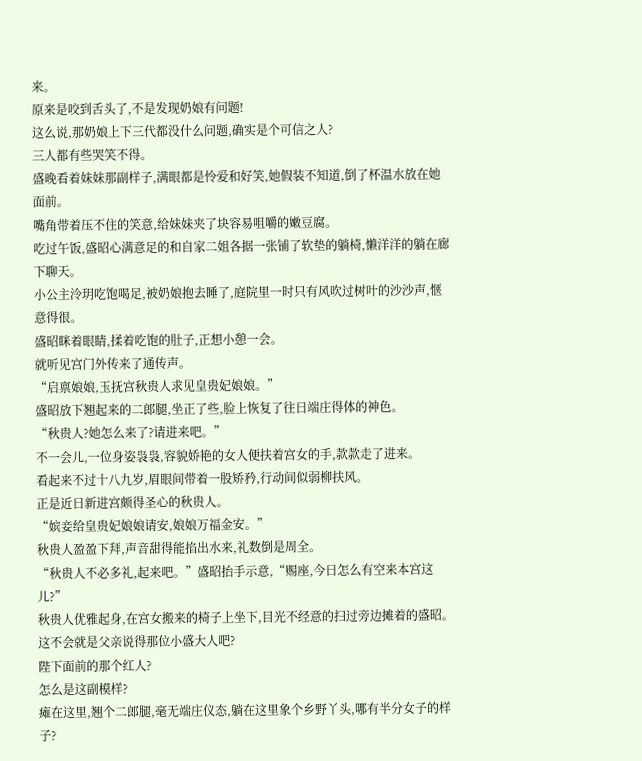来。
原来是咬到舌头了,不是发现奶娘有问题!
这么说,那奶娘上下三代都没什么问题,确实是个可信之人?
三人都有些哭笑不得。
盛晚看着妹妹那副样子,满眼都是怜爱和好笑,她假装不知道,倒了杯温水放在她面前。
嘴角带着压不住的笑意,给妹妹夹了块容易咀嚼的嫩豆腐。
吃过午饭,盛昭心满意足的和自家二姐各据一张铺了软垫的躺椅,懒洋洋的躺在廊下聊天。
小公主泠玥吃饱喝足,被奶娘抱去睡了,庭院里一时只有风吹过树叶的沙沙声,惬意得很。
盛昭眯着眼睛,揉着吃饱的肚子,正想小憩一会。
就听见宫门外传来了通传声。
“启禀娘娘,玉抚宫秋贵人求见皇贵妃娘娘。”
盛昭放下翘起来的二郎腿,坐正了些,脸上恢复了往日端庄得体的神色。
“秋贵人?她怎么来了?请进来吧。”
不一会儿,一位身姿袅袅,容貌娇艳的女人便扶着宫女的手,款款走了进来。
看起来不过十八九岁,眉眼间带着一股矫矜,行动间似弱柳扶风。
正是近日新进宫颇得圣心的秋贵人。
“嫔妾给皇贵妃娘娘请安,娘娘万福金安。”
秋贵人盈盈下拜,声音甜得能掐出水来,礼数倒是周全。
“秋贵人不必多礼,起来吧。”盛昭抬手示意,“赐座,今日怎么有空来本宫这儿?”
秋贵人优雅起身,在宫女搬来的椅子上坐下,目光不经意的扫过旁边摊着的盛昭。
这不会就是父亲说得那位小盛大人吧?
陛下面前的那个红人?
怎么是这副模样?
瘫在这里,翘个二郎腿,毫无端庄仪态,躺在这里象个乡野丫头,哪有半分女子的样子?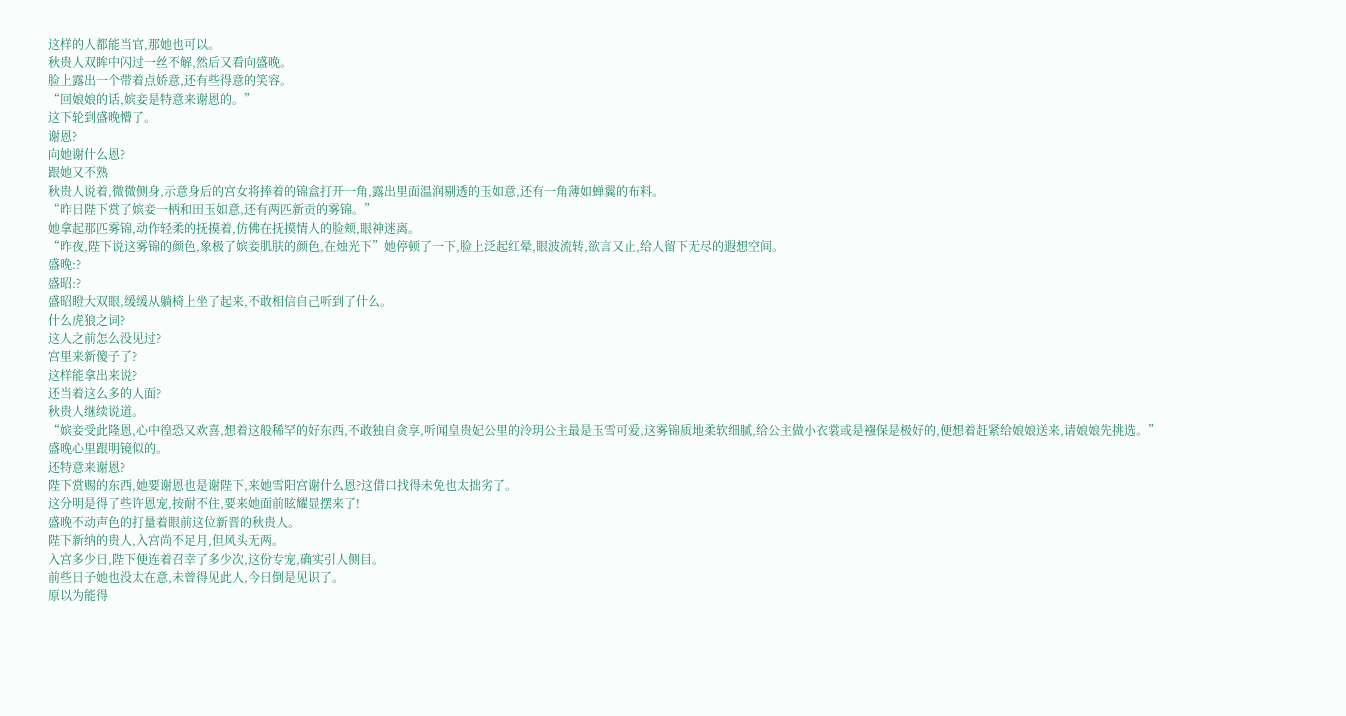这样的人都能当官,那她也可以。
秋贵人双眸中闪过一丝不解,然后又看向盛晚。
脸上露出一个带着点娇意,还有些得意的笑容。
“回娘娘的话,嫔妾是特意来谢恩的。”
这下轮到盛晚懵了。
谢恩?
向她谢什么恩?
跟她又不熟
秋贵人说着,微微侧身,示意身后的宫女将捧着的锦盒打开一角,露出里面温润剔透的玉如意,还有一角薄如蝉翼的布料。
“昨日陛下赏了嫔妾一柄和田玉如意,还有两匹新贡的雾锦。”
她拿起那匹雾锦,动作轻柔的抚摸着,仿佛在抚摸情人的脸颊,眼神迷离。
“昨夜,陛下说这雾锦的颜色,象极了嫔妾肌肤的颜色,在烛光下”她停顿了一下,脸上泛起红晕,眼波流转,欲言又止,给人留下无尽的遐想空间。
盛晚:?
盛昭:?
盛昭瞪大双眼,缓缓从躺椅上坐了起来,不敢相信自己听到了什么。
什么虎狼之词?
这人之前怎么没见过?
宫里来新傻子了?
这样能拿出来说?
还当着这么多的人面?
秋贵人继续说道。
“嫔妾受此隆恩,心中徨恐又欢喜,想着这般稀罕的好东西,不敢独自贪享,听闻皇贵妃公里的泠玥公主最是玉雪可爱,这雾锦质地柔软细腻,给公主做小衣裳或是襁保是极好的,便想着赶紧给娘娘送来,请娘娘先挑选。”
盛晚心里跟明镜似的。
还特意来谢恩?
陛下赏赐的东西,她要谢恩也是谢陛下,来她雪阳宫谢什么恩?这借口找得未免也太拙劣了。
这分明是得了些许恩宠,按耐不住,要来她面前眩耀显摆来了!
盛晚不动声色的打量着眼前这位新晋的秋贵人。
陛下新纳的贵人,入宫尚不足月,但风头无两。
入宫多少日,陛下便连着召幸了多少次,这份专宠,确实引人侧目。
前些日子她也没太在意,未曾得见此人,今日倒是见识了。
原以为能得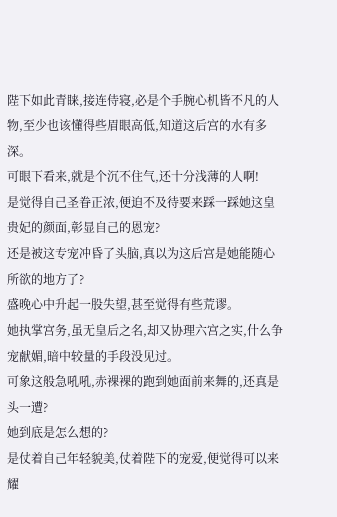陛下如此青睐,接连侍寝,必是个手腕心机皆不凡的人物,至少也该懂得些眉眼高低,知道这后宫的水有多深。
可眼下看来,就是个沉不住气,还十分浅薄的人啊!
是觉得自己圣眷正浓,便迫不及待要来踩一踩她这皇贵妃的颜面,彰显自己的恩宠?
还是被这专宠冲昏了头脑,真以为这后宫是她能随心所欲的地方了?
盛晚心中升起一股失望,甚至觉得有些荒谬。
她执掌宫务,虽无皇后之名,却又协理六宫之实,什么争宠献媚,暗中较量的手段没见过。
可象这般急吼吼,赤裸裸的跑到她面前来舞的,还真是头一遭?
她到底是怎么想的?
是仗着自己年轻貌美,仗着陛下的宠爱,便觉得可以来耀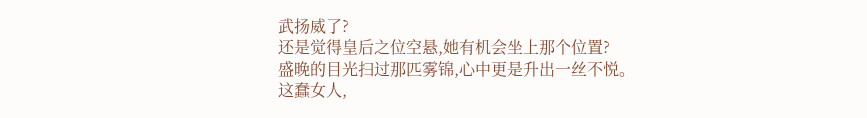武扬威了?
还是觉得皇后之位空悬,她有机会坐上那个位置?
盛晚的目光扫过那匹雾锦,心中更是升出一丝不悦。
这蠢女人,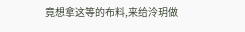竟想拿这等的布料,来给泠玥做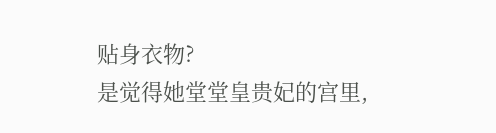贴身衣物?
是觉得她堂堂皇贵妃的宫里,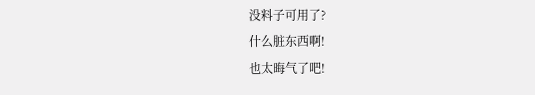没料子可用了?
什么脏东西啊!
也太晦气了吧!